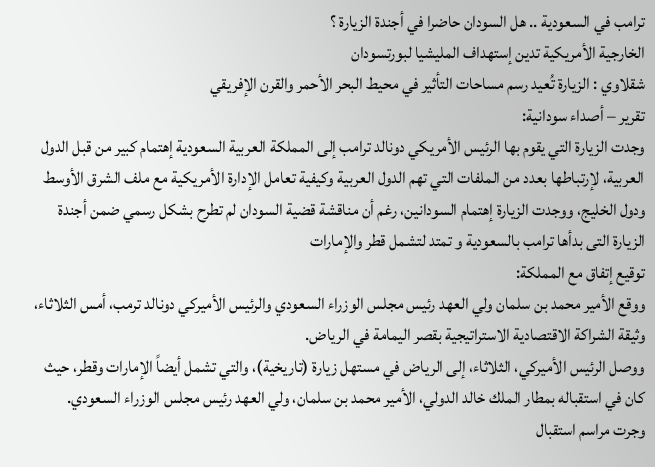ترامب في السعودية .. هل السودان حاضرا في أجندة الزيارة ؟
الخارجية الأمريكية تدين إستهداف المليشيا لبورتسودان
شقلاوي : الزيارة تُعيد رسم مساحات التأثير في محيط البحر الأحمر والقرن الإفريقي
تقرير – أصداء سودانية:
وجدت الزيارة التي يقوم بها الرئيس الأمريكي دونالد ترامب إلى المملكة العربية السعودية إهتمام كبير من قبل الدول العربية، لإرتباطها بعدد من الملفات التي تهم الدول العربية وكيفية تعامل الإدارة الأمريكية مع ملف الشرق الأوسط ودول الخليج، ووجدت الزيارة إهتمام السودانين، رغم أن مناقشة قضية السودان لم تطرح بشكل رسمي ضمن أجندة الزيارة التى بدأها ترامب بالسعودية و تمتد لتشمل قطر والإمارات
توقيع إتفاق مع المملكة:
ووقع الأمير محمد بن سلمان ولي العهد رئيس مجلس الوزراء السعودي والرئيس الأميركي دونالد ترمب، أمس الثلاثاء، وثيقة الشراكة الاقتصادية الاستراتيجية بقصر اليمامة في الرياض.
ووصل الرئيس الأميركي، الثلاثاء، إلى الرياض في مستهل زيارة (تاريخية)، والتي تشمل أيضاً الإمارات وقطر، حيث كان في استقباله بمطار الملك خالد الدولي، الأمير محمد بن سلمان، ولي العهد رئيس مجلس الوزراء السعودي.
وجرت مراسم استقبال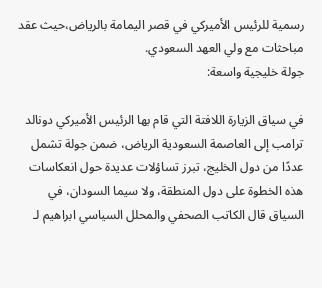رسمية للرئيس الأميركي في قصر اليمامة بالرياض،حيث عقد مباحثات مع ولي العهد السعودي.
جولة خليجية واسعة:

في سياق الزيارة اللافتة التي قام بها الرئيس الأميركي دونالد ترامب إلى العاصمة السعودية الرياض، ضمن جولة تشمل عددًا من دول الخليج، تبرز تساؤلات عديدة حول انعكاسات هذه الخطوة على دول المنطقة، ولا سيما السودان، في السياق قال الكاتب الصحفي والمحلل السياسي ابراهيم لـ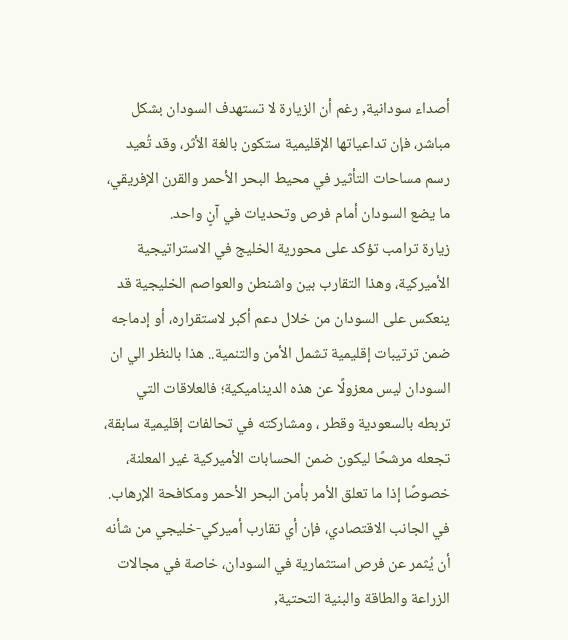أصداء سودانية, رغم أن الزيارة لا تستهدف السودان بشكل مباشر، فإن تداعياتها الإقليمية ستكون بالغة الأثر، وقد تُعيد رسم مساحات التأثير في محيط البحر الأحمر والقرن الإفريقي، ما يضع السودان أمام فرص وتحديات في آنٍ واحد.
زيارة ترامب تؤكد على محورية الخليج في الاستراتيجية الأميركية، وهذا التقارب بين واشنطن والعواصم الخليجية قد ينعكس على السودان من خلال دعم أكبر لاستقراره، أو إدماجه ضمن ترتيبات إقليمية تشمل الأمن والتنمية.. هذا بالنظر الي ان السودان ليس معزولًا عن هذه الديناميكية؛ فالعلاقات التي تربطه بالسعودية وقطر ، ومشاركته في تحالفات إقليمية سابقة، تجعله مرشحًا ليكون ضمن الحسابات الأميركية غير المعلنة، خصوصًا إذا ما تعلق الأمر بأمن البحر الأحمر ومكافحة الإرهاب.
في الجانب الاقتصادي، فإن أي تقارب أميركي-خليجي من شأنه أن يُثمر عن فرص استثمارية في السودان، خاصة في مجالات الزراعة والطاقة والبنية التحتية,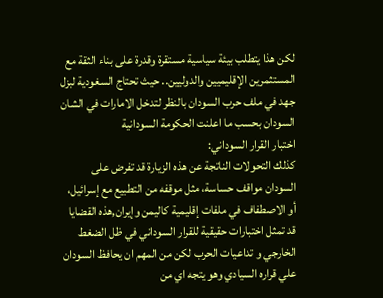لكن هذا يتطلب بيئة سياسية مستقرة وقدرة على بناء الثقة مع المستثمرين الإقليميين والدوليين.. حيث تحتاج السغودية لبزل جهد في ملف حرب السودان بالنظر لتدخل الامارات في الشان السودان بحسب ما اعلنت الحكومة السودانية
اختبار القرار السوداني:
كذلك التحولات الناتجة عن هذه الزيارة قد تفرض على السودان مواقف حساسة، مثل موقفه من التطبيع مع إسرائيل، أو الاصطفاف في ملفات إقليمية كاليمن وإيران,هذه القضايا قد تمثل اختبارات حقيقية للقرار السوداني في ظل الضغط الخارجي و تداعيات الحرب لكن من المهم ان يحافظ السودان علي قراره السيادي وهو يتجه اي من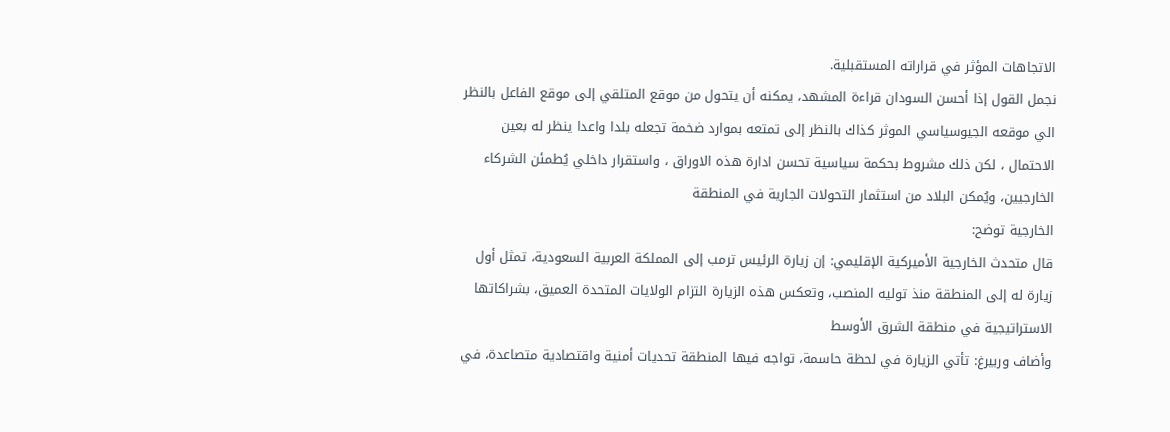الاتجاهات المؤثر في قراراته المستقبلية.
نجمل القول إذا أحسن السودان قراءة المشهد، يمكنه أن يتحول من موقع المتلقي إلى موقع الفاعل بالنظر الي موقعه الجيوسياسي الموثر كذاك بالنظر إلى تمتعه بموارد ضخمة تجعله بلدا واعدا ينظر له بعين الاحتمال ، لكن ذلك مشروط بحكمة سياسية تحسن ادارة هذه الاوراق ، واستقرار داخلي يُطمئن الشركاء الخارجيين، ويُمكن البلاد من استثمار التحولات الجارية في المنطقة
الخارجية توضح:
قال متحدث الخارجية الأميركية الإقليمي: إن زيارة الرئيس ترمب إلى المملكة العربية السعودية، تمثل أول زيارة له إلى المنطقة منذ توليه المنصب، وتعكس هذه الزيارة التزام الولايات المتحدة العميق، بشراكاتها الاستراتيجية في منطقة الشرق الأوسط
وأضاف وربيرغ: تأتي الزيارة في لحظة حاسمة، تواجه فيها المنطقة تحديات أمنية واقتصادية متصاعدة، في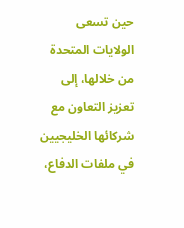حين تسعى الولايات المتحدة من خلالها، إلى تعزيز التعاون مع شركائها الخليجيين في ملفات الدفاع،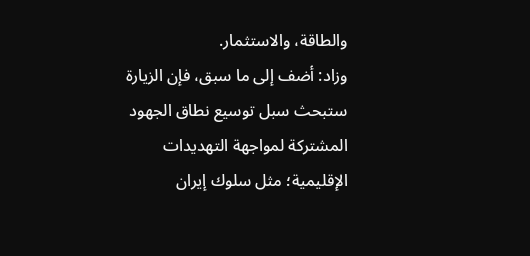والطاقة، والاستثمار.
وزاد: أضف إلى ما سبق، فإن الزيارة ستبحث سبل توسيع نطاق الجهود المشتركة لمواجهة التهديدات الإقليمية؛ مثل سلوك إيران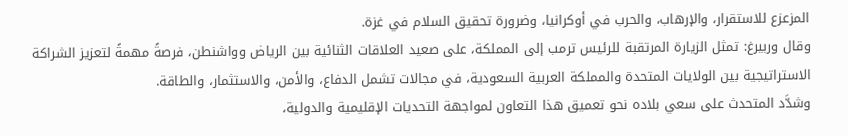المزعزع للاستقرار، والإرهاب، والحرب في أوكرانيا، وضرورة تحقيق السلام في غزة.
وقال وربيرغ: تمثل الزيارة المرتقبة للرئيس ترمب إلى المملكة، على صعيد العلاقات الثنائية بين الرياض وواشنطن، فرصةً مهمةً لتعزيز الشراكة الاستراتيجية بين الولايات المتحدة والمملكة العربية السعودية، في مجالات تشمل الدفاع، والأمن، والاستثمار، والطاقة.
وشدَّد المتحدث على سعي بلاده نحو تعميق هذا التعاون لمواجهة التحديات الإقليمية والدولية،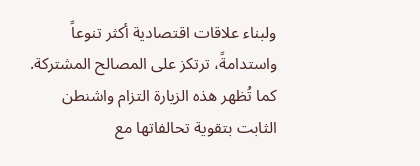ولبناء علاقات اقتصادية أكثر تنوعاً واستدامةً، ترتكز على المصالح المشتركة. كما تُظهر هذه الزيارة التزام واشنطن الثابت بتقوية تحالفاتها مع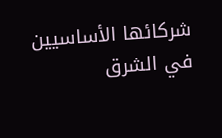شركائها الأساسيين في الشرق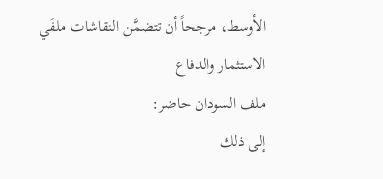الأوسط، مرجحاً أن تتضمَّن النقاشات ملفَي الاستثمار والدفاع
ملف السودان حاضر:
إلى ذلك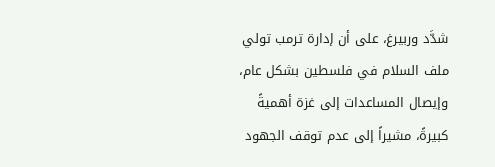شدَّد وربيرغ، على أن إدارة ترمب تولي ملف السلام في فلسطين بشكل عام، وإيصال المساعدات إلى غزة أهميةً كبيرةً، مشيراً إلى عدم توقف الجهود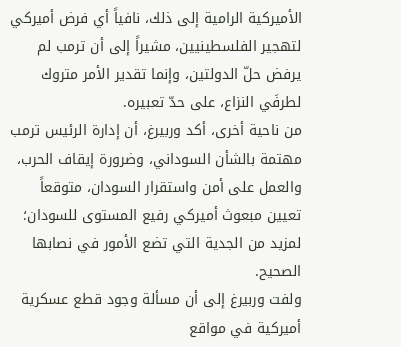الأميركية الرامية إلى ذلك، نافياً أي فرض أميركي لتهجير الفلسطينيين، مشيراً إلى أن ترمب لم يرفض حلّ الدولتين، وإنما تقدير الأمر متروك لطرفَي النزاع، على حدّ تعبيره.
من ناحية أخرى، أكد وربيرغ، أن إدارة الرئيس ترمب مهتمة بالشأن السوداني، وضرورة إيقاف الحرب، والعمل على أمن واستقرار السودان، متوقعاً تعيين مبعوث أميركي رفيع المستوى للسودان؛ لمزيد من الجدية التي تضع الأمور في نصابها الصحيح.
ولفت وربيرغ إلى أن مسألة وجود قطع عسكرية أميركية في مواقع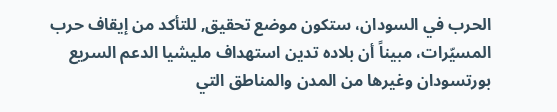الحرب في السودان، ستكون موضع تحقيق, للتأكد من إيقاف حرب المسيّرات، مبيناً أن بلاده تدين استهداف مليشيا الدعم السريع بورتسودان وغيرها من المدن والمناطق التي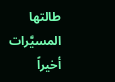طالتها المسيَّرات أخيراً